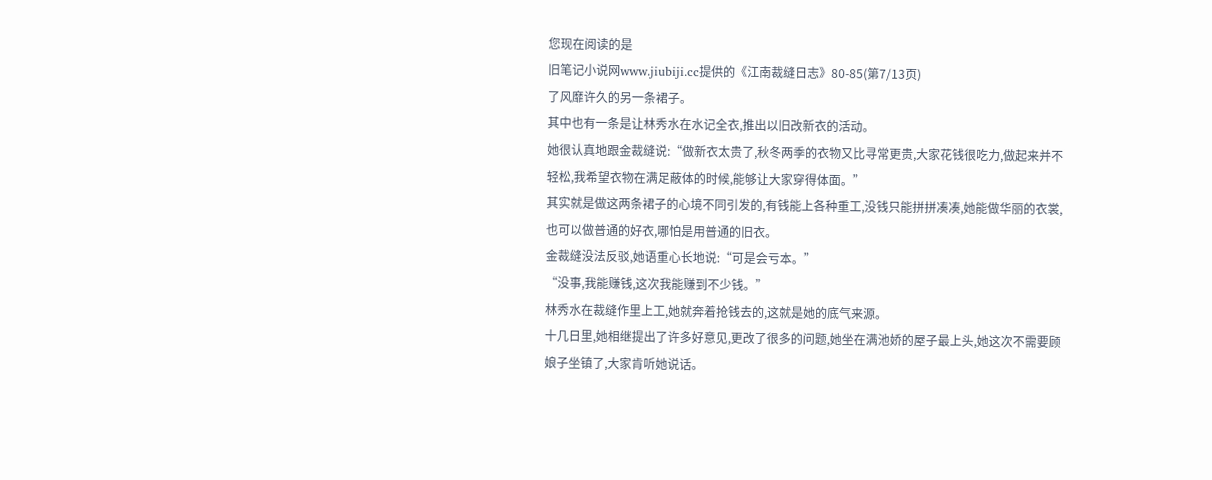您现在阅读的是
旧笔记小说网www.jiubiji.cc提供的《江南裁缝日志》80-85(第7/13页)
了风靡许久的另一条裙子。
其中也有一条是让林秀水在水记全衣,推出以旧改新衣的活动。
她很认真地跟金裁缝说:“做新衣太贵了,秋冬两季的衣物又比寻常更贵,大家花钱很吃力,做起来并不轻松,我希望衣物在满足蔽体的时候,能够让大家穿得体面。”
其实就是做这两条裙子的心境不同引发的,有钱能上各种重工,没钱只能拼拼凑凑,她能做华丽的衣裳,也可以做普通的好衣,哪怕是用普通的旧衣。
金裁缝没法反驳,她语重心长地说:“可是会亏本。”
“没事,我能赚钱,这次我能赚到不少钱。”
林秀水在裁缝作里上工,她就奔着抢钱去的,这就是她的底气来源。
十几日里,她相继提出了许多好意见,更改了很多的问题,她坐在满池娇的屋子最上头,她这次不需要顾娘子坐镇了,大家肯听她说话。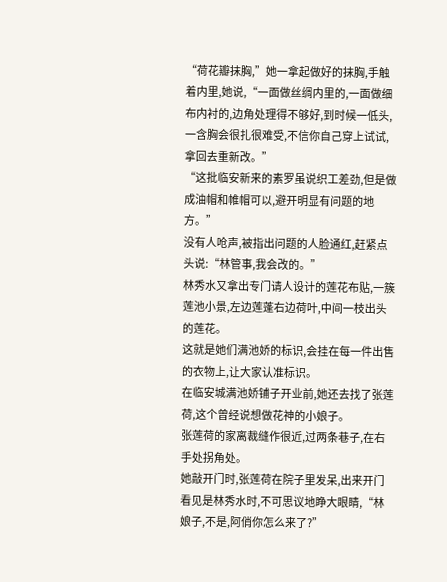“荷花瓣抹胸,”她一拿起做好的抹胸,手触着内里,她说,“一面做丝绸内里的,一面做细布内衬的,边角处理得不够好,到时候一低头,一含胸会很扎很难受,不信你自己穿上试试,拿回去重新改。”
“这批临安新来的素罗虽说织工差劲,但是做成油帽和帷帽可以,避开明显有问题的地方。”
没有人呛声,被指出问题的人脸通红,赶紧点头说:“林管事,我会改的。”
林秀水又拿出专门请人设计的莲花布贴,一簇莲池小景,左边莲蓬右边荷叶,中间一枝出头的莲花。
这就是她们满池娇的标识,会挂在每一件出售的衣物上,让大家认准标识。
在临安城满池娇铺子开业前,她还去找了张莲荷,这个曾经说想做花神的小娘子。
张莲荷的家离裁缝作很近,过两条巷子,在右手处拐角处。
她敲开门时,张莲荷在院子里发呆,出来开门看见是林秀水时,不可思议地睁大眼睛,“林娘子,不是,阿俏你怎么来了?”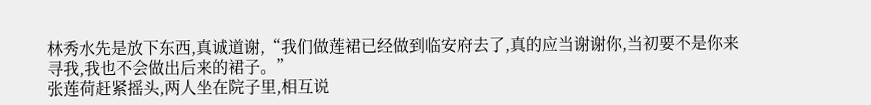林秀水先是放下东西,真诚道谢,“我们做莲裙已经做到临安府去了,真的应当谢谢你,当初要不是你来寻我,我也不会做出后来的裙子。”
张莲荷赶紧摇头,两人坐在院子里,相互说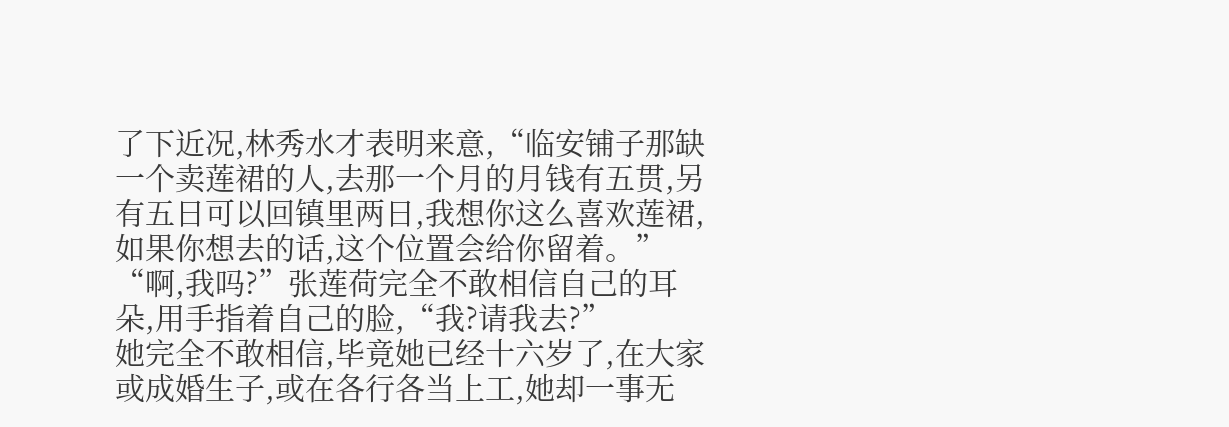了下近况,林秀水才表明来意,“临安铺子那缺一个卖莲裙的人,去那一个月的月钱有五贯,另有五日可以回镇里两日,我想你这么喜欢莲裙,如果你想去的话,这个位置会给你留着。”
“啊,我吗?”张莲荷完全不敢相信自己的耳朵,用手指着自己的脸,“我?请我去?”
她完全不敢相信,毕竟她已经十六岁了,在大家或成婚生子,或在各行各当上工,她却一事无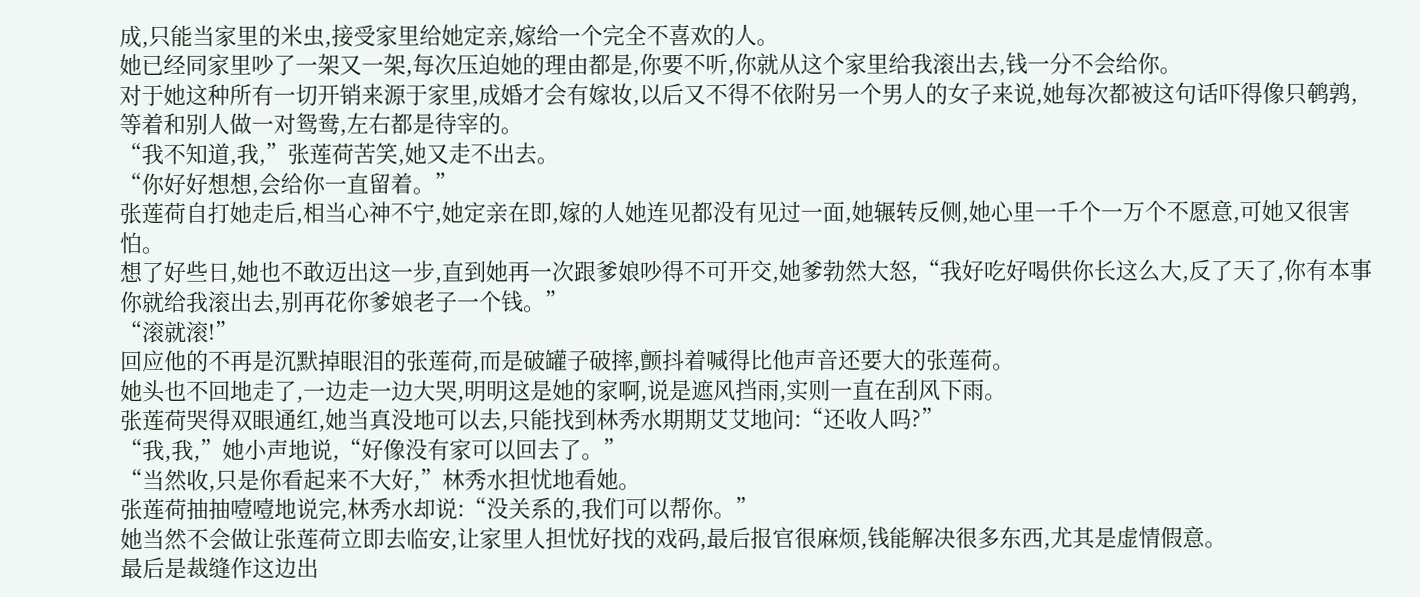成,只能当家里的米虫,接受家里给她定亲,嫁给一个完全不喜欢的人。
她已经同家里吵了一架又一架,每次压迫她的理由都是,你要不听,你就从这个家里给我滚出去,钱一分不会给你。
对于她这种所有一切开销来源于家里,成婚才会有嫁妆,以后又不得不依附另一个男人的女子来说,她每次都被这句话吓得像只鹌鹑,等着和别人做一对鸳鸯,左右都是待宰的。
“我不知道,我,”张莲荷苦笑,她又走不出去。
“你好好想想,会给你一直留着。”
张莲荷自打她走后,相当心神不宁,她定亲在即,嫁的人她连见都没有见过一面,她辗转反侧,她心里一千个一万个不愿意,可她又很害怕。
想了好些日,她也不敢迈出这一步,直到她再一次跟爹娘吵得不可开交,她爹勃然大怒,“我好吃好喝供你长这么大,反了天了,你有本事你就给我滚出去,别再花你爹娘老子一个钱。”
“滚就滚!”
回应他的不再是沉默掉眼泪的张莲荷,而是破罐子破摔,颤抖着喊得比他声音还要大的张莲荷。
她头也不回地走了,一边走一边大哭,明明这是她的家啊,说是遮风挡雨,实则一直在刮风下雨。
张莲荷哭得双眼通红,她当真没地可以去,只能找到林秀水期期艾艾地问:“还收人吗?”
“我,我,”她小声地说,“好像没有家可以回去了。”
“当然收,只是你看起来不大好,”林秀水担忧地看她。
张莲荷抽抽噎噎地说完,林秀水却说:“没关系的,我们可以帮你。”
她当然不会做让张莲荷立即去临安,让家里人担忧好找的戏码,最后报官很麻烦,钱能解决很多东西,尤其是虚情假意。
最后是裁缝作这边出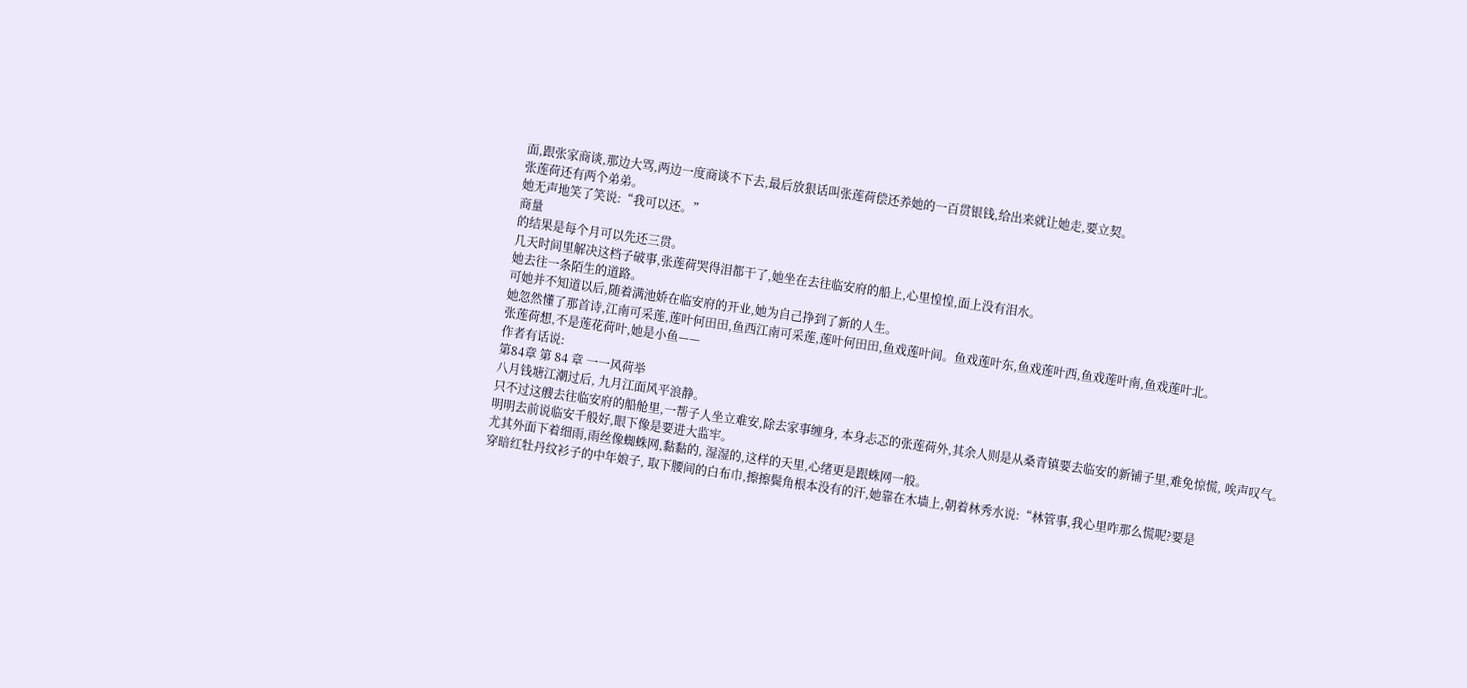面,跟张家商谈,那边大骂,两边一度商谈不下去,最后放狠话叫张莲荷偿还养她的一百贯银钱,给出来就让她走,要立契。
张莲荷还有两个弟弟。
她无声地笑了笑说:“我可以还。”
商量
的结果是每个月可以先还三贯。
几天时间里解决这档子破事,张莲荷哭得泪都干了,她坐在去往临安府的船上,心里惶惶,面上没有泪水。
她去往一条陌生的道路。
可她并不知道以后,随着满池娇在临安府的开业,她为自己挣到了新的人生。
她忽然懂了那首诗,江南可采莲,莲叶何田田,鱼西江南可采莲,莲叶何田田,鱼戏莲叶间。鱼戏莲叶东,鱼戏莲叶西,鱼戏莲叶南,鱼戏莲叶北。
张莲荷想,不是莲花荷叶,她是小鱼——
作者有话说:
第84章 第 84 章 一一风荷举
八月钱塘江潮过后, 九月江面风平浪静。
只不过这艘去往临安府的船舱里,一帮子人坐立难安,除去家事缠身, 本身忐忑的张莲荷外,其余人则是从桑青镇要去临安的新铺子里,难免惊慌, 唉声叹气。
明明去前说临安千般好,眼下像是要进大监牢。
尤其外面下着细雨,雨丝像蜘蛛网,黏黏的, 湿湿的,这样的天里,心绪更是跟蛛网一般。
穿暗红牡丹纹衫子的中年娘子, 取下腰间的白布巾,擦擦鬓角根本没有的汗,她靠在木墙上,朝着林秀水说:“林管事,我心里咋那么慌呢?要是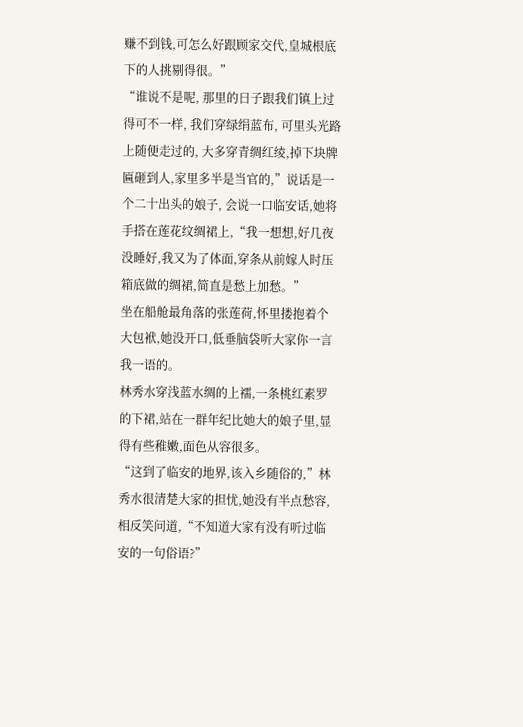赚不到钱,可怎么好跟顾家交代,皇城根底下的人挑剔得很。”
“谁说不是呢, 那里的日子跟我们镇上过得可不一样, 我们穿绿绢蓝布, 可里头光路上随便走过的, 大多穿青绸红绫,掉下块牌匾砸到人,家里多半是当官的,”说话是一个二十出头的娘子, 会说一口临安话,她将手搭在莲花纹绸裙上,“我一想想,好几夜没睡好,我又为了体面,穿条从前嫁人时压箱底做的绸裙,简直是愁上加愁。”
坐在船舱最角落的张莲荷,怀里搂抱着个大包袱,她没开口,低垂脑袋听大家你一言我一语的。
林秀水穿浅蓝水绸的上襦,一条桃红素罗的下裙,站在一群年纪比她大的娘子里,显得有些稚嫩,面色从容很多。
“这到了临安的地界,该入乡随俗的,”林秀水很清楚大家的担忧,她没有半点愁容,相反笑问道,“不知道大家有没有听过临安的一句俗语?”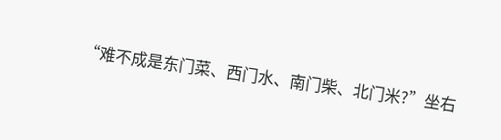“难不成是东门菜、西门水、南门柴、北门米?”坐右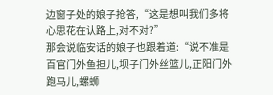边窗子处的娘子抢答,“这是想叫我们多将心思花在认路上,对不对?”
那会说临安话的娘子也跟着道:“说不准是百官门外鱼担儿,坝子门外丝篮儿,正阳门外跑马儿,螺蛳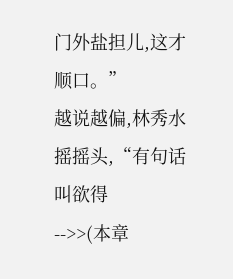门外盐担儿,这才顺口。”
越说越偏,林秀水摇摇头,“有句话叫欲得
-->>(本章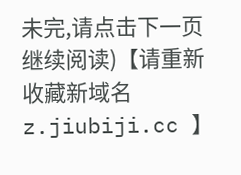未完,请点击下一页继续阅读)【请重新收藏新域名 z.jiubiji.cc 】